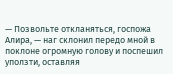— Позвольте откланяться, госпожа Алира, — наг склонил передо мной в поклоне огромную голову и поспешил уползти, оставляя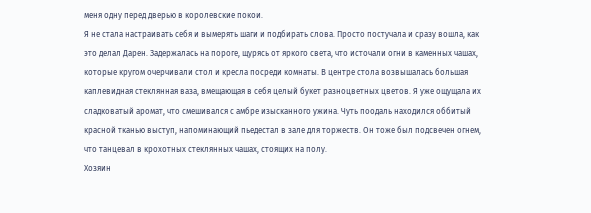меня одну перед дверью в королевские покои.
Я не стала настраивать себя и вымерять шаги и подбирать слова. Просто постучала и сразу вошла, как это делал Дарен. Задержалась на пороге, щурясь от яркого света, что источали огни в каменных чашах, которые кругом очерчивали стол и кресла посреди комнаты. В центре стола возвышалась большая каплевидная стеклянная ваза, вмещающая в себя целый букет разноцветных цветов. Я уже ощущала их сладковатый аромат, что смешивался с амбре изысканного ужина. Чуть поодаль находился оббитый красной тканью выступ, напоминающий пьедестал в зале для торжеств. Он тоже был подсвечен огнем, что танцевал в крохотных стеклянных чашах, стоящих на полу.
Хозяин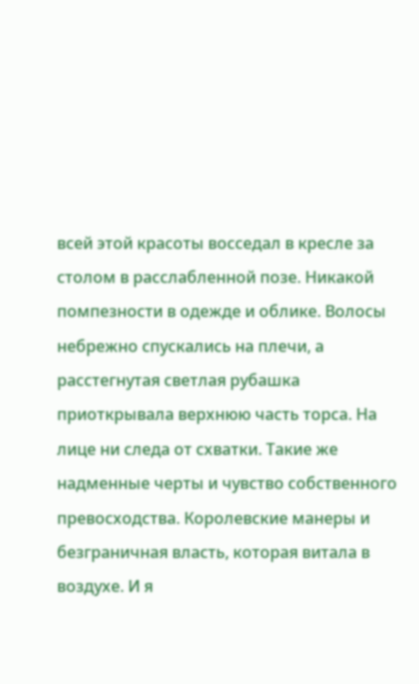всей этой красоты восседал в кресле за столом в расслабленной позе. Никакой помпезности в одежде и облике. Волосы небрежно спускались на плечи, а расстегнутая светлая рубашка приоткрывала верхнюю часть торса. На лице ни следа от схватки. Такие же надменные черты и чувство собственного превосходства. Королевские манеры и безграничная власть, которая витала в воздухе. И я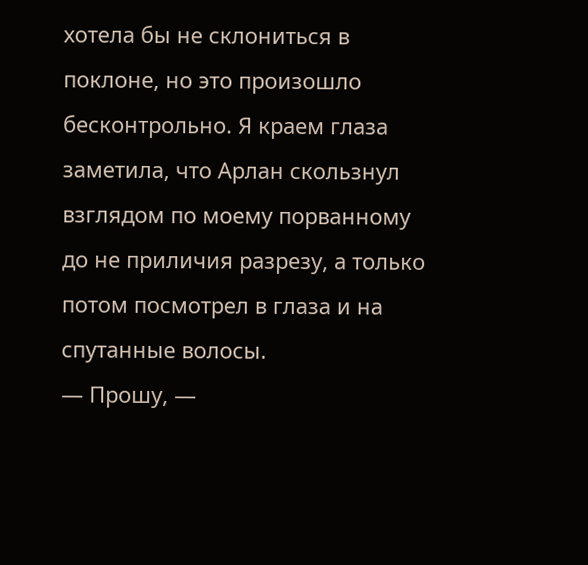хотела бы не склониться в поклоне, но это произошло бесконтрольно. Я краем глаза заметила, что Арлан скользнул взглядом по моему порванному до не приличия разрезу, а только потом посмотрел в глаза и на спутанные волосы.
— Прошу, —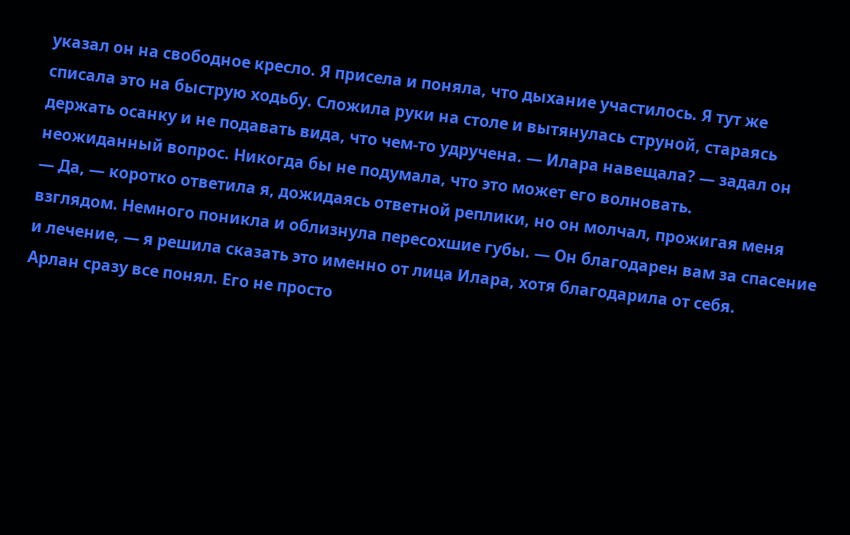указал он на свободное кресло. Я присела и поняла, что дыхание участилось. Я тут же списала это на быструю ходьбу. Сложила руки на столе и вытянулась струной, стараясь держать осанку и не подавать вида, что чем-то удручена. — Илара навещала? — задал он неожиданный вопрос. Никогда бы не подумала, что это может его волновать.
— Да, — коротко ответила я, дожидаясь ответной реплики, но он молчал, прожигая меня взглядом. Немного поникла и облизнула пересохшие губы. — Он благодарен вам за спасение и лечение, — я решила сказать это именно от лица Илара, хотя благодарила от себя.
Арлан сразу все понял. Его не просто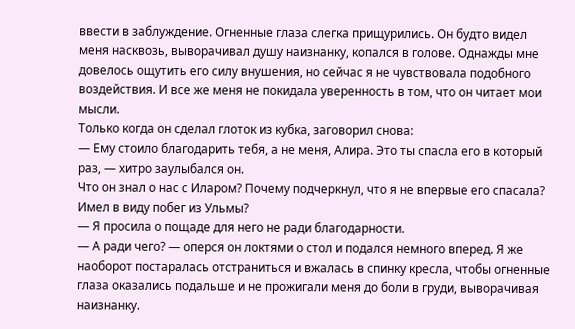ввести в заблуждение. Огненные глаза слегка прищурились. Он будто видел меня насквозь, выворачивал душу наизнанку, копался в голове. Однажды мне довелось ощутить его силу внушения, но сейчас я не чувствовала подобного воздействия. И все же меня не покидала уверенность в том, что он читает мои мысли.
Только когда он сделал глоток из кубка, заговорил снова:
— Ему стоило благодарить тебя, а не меня, Алира. Это ты спасла его в который раз, — хитро заулыбался он.
Что он знал о нас с Иларом? Почему подчеркнул, что я не впервые его спасала? Имел в виду побег из Ульмы?
— Я просила о пощаде для него не ради благодарности.
— А ради чего? — оперся он локтями о стол и подался немного вперед. Я же наоборот постаралась отстраниться и вжалась в спинку кресла, чтобы огненные глаза оказались подальше и не прожигали меня до боли в груди, выворачивая наизнанку.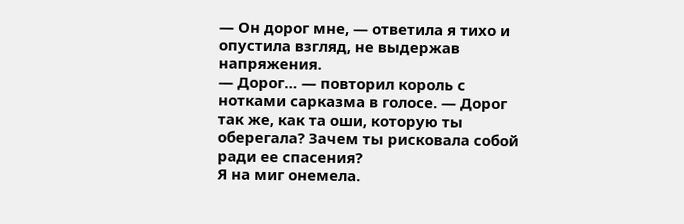— Он дорог мне, — ответила я тихо и опустила взгляд, не выдержав напряжения.
— Дорог… — повторил король с нотками сарказма в голосе. — Дорог так же, как та оши, которую ты оберегала? Зачем ты рисковала собой ради ее спасения?
Я на миг онемела.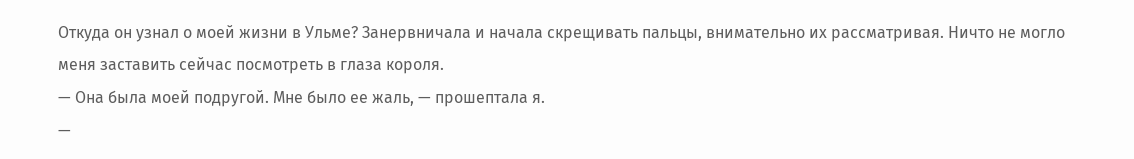Откуда он узнал о моей жизни в Ульме? Занервничала и начала скрещивать пальцы, внимательно их рассматривая. Ничто не могло меня заставить сейчас посмотреть в глаза короля.
— Она была моей подругой. Мне было ее жаль, — прошептала я.
—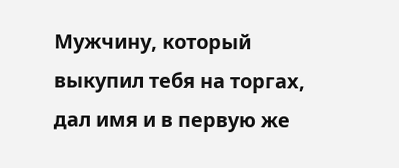Мужчину, который выкупил тебя на торгах, дал имя и в первую же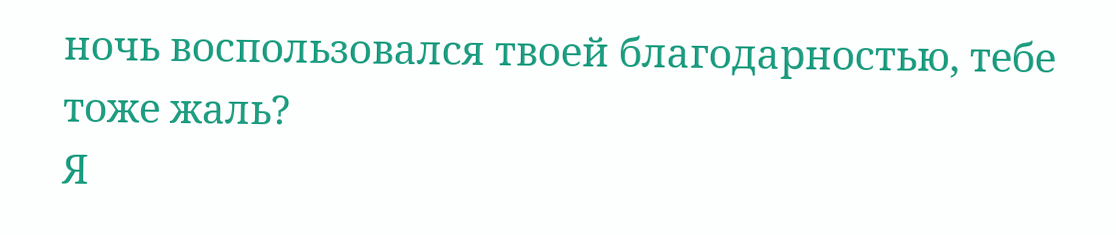ночь воспользовался твоей благодарностью, тебе тоже жаль?
Я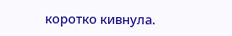коротко кивнула.